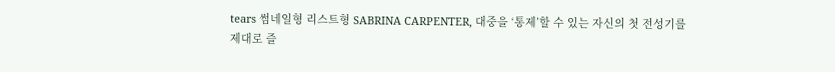tears 썸네일형 리스트형 SABRINA CARPENTER, 대중을 ‘통제’할 수 있는 자신의 첫 전성기를 제대로 즐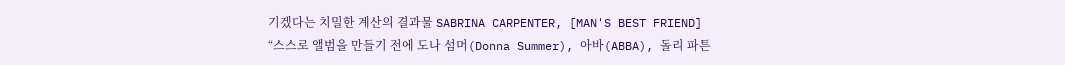기겠다는 치밀한 계산의 결과물 SABRINA CARPENTER, [MAN'S BEST FRIEND] “스스로 앨범을 만들기 전에 도나 섬머(Donna Summer), 아바(ABBA), 돌리 파튼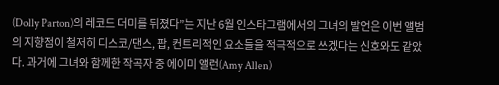(Dolly Parton)의 레코드 더미를 뒤졌다”는 지난 6월 인스타그램에서의 그녀의 발언은 이번 앨범의 지향점이 철저히 디스코/댄스, 팝, 컨트리적인 요소들을 적극적으로 쓰겠다는 신호와도 같았다. 과거에 그녀와 함께한 작곡자 중 에이미 앨런(Amy Allen)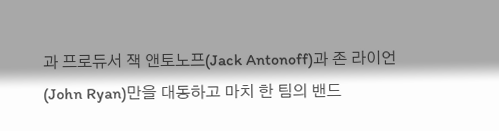과 프로듀서 잭 앤토노프(Jack Antonoff)과 존 라이언(John Ryan)만을 대동하고 마치 한 팀의 밴드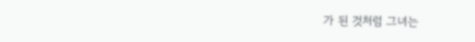가 된 것처럼 그녀는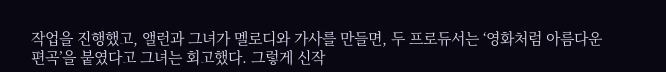작업을 진행했고, 앨런과 그녀가 멜로디와 가사를 만들면, 두 프로듀서는 ‘영화처럼 아름다운 편곡’을 붙였다고 그녀는 회고했다. 그렇게 신작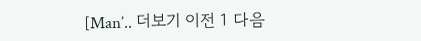[Man’.. 더보기 이전 1 다음